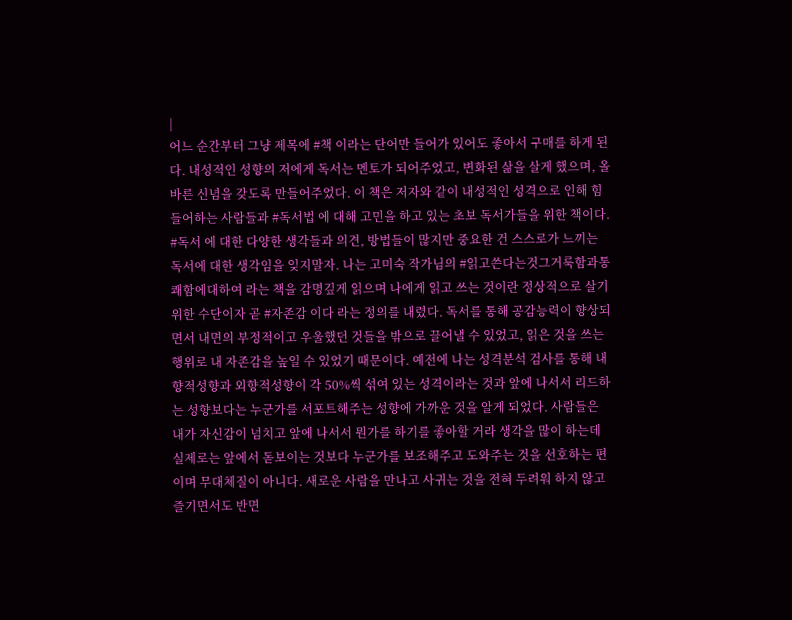|
어느 순간부터 그냥 제목에 #책 이라는 단어만 들어가 있어도 좋아서 구매를 하게 된다. 내성적인 성향의 저에게 독서는 멘토가 되어주었고, 변화된 삶을 살게 했으며, 올바른 신념을 갖도록 만들어주었다. 이 책은 저자와 같이 내성적인 성격으로 인해 힘들어하는 사람들과 #독서법 에 대해 고민을 하고 있는 초보 독서가들을 위한 책이다. #독서 에 대한 다양한 생각들과 의견, 방법들이 많지만 중요한 건 스스로가 느끼는 독서에 대한 생각임을 잊지말자. 나는 고미숙 작가님의 #읽고쓴다는것그거룩함과통쾌함에대하여 라는 책을 감명깊게 읽으며 나에게 읽고 쓰는 것이란 정상적으로 살기위한 수단이자 곧 #자존감 이다 라는 정의를 내렸다. 독서를 통해 공감능력이 향상되면서 내면의 부정적이고 우울했던 것들을 밖으로 끌어낼 수 있었고, 읽은 것을 쓰는 행위로 내 자존감을 높일 수 있었기 때문이다. 예전에 나는 성격분석 검사를 통해 내향적성향과 외향적성향이 각 50%씩 섞여 있는 성격이라는 것과 앞에 나서서 리드하는 성향보다는 누군가를 서포트해주는 성향에 가까운 것을 알게 되었다. 사람들은 내가 자신감이 넘치고 앞에 나서서 뭔가를 하기를 좋아할 거라 생각을 많이 하는데 실제로는 앞에서 돋보이는 것보다 누군가를 보조해주고 도와주는 것을 선호하는 편이며 무대체질이 아니다. 새로운 사람을 만나고 사귀는 것을 전혀 두려워 하지 않고 즐기면서도 반면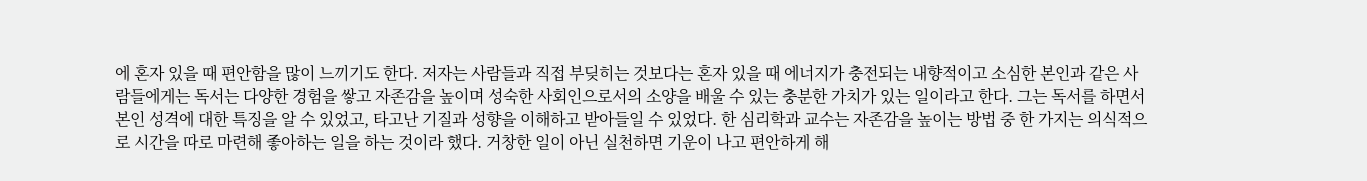에 혼자 있을 때 편안함을 많이 느끼기도 한다. 저자는 사람들과 직접 부딪히는 것보다는 혼자 있을 때 에너지가 충전되는 내향적이고 소심한 본인과 같은 사람들에게는 독서는 다양한 경험을 쌓고 자존감을 높이며 성숙한 사회인으로서의 소양을 배울 수 있는 충분한 가치가 있는 일이라고 한다. 그는 독서를 하면서 본인 성격에 대한 특징을 알 수 있었고, 타고난 기질과 성향을 이해하고 받아들일 수 있었다. 한 심리학과 교수는 자존감을 높이는 방법 중 한 가지는 의식적으로 시간을 따로 마련해 좋아하는 일을 하는 것이라 했다. 거창한 일이 아닌 실천하면 기운이 나고 편안하게 해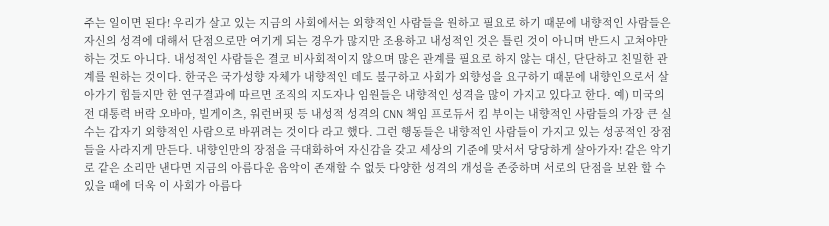주는 일이면 된다! 우리가 살고 있는 지금의 사회에서는 외향적인 사람들을 원하고 필요로 하기 때문에 내향적인 사람들은 자신의 성격에 대해서 단점으로만 여기게 되는 경우가 많지만 조용하고 내성적인 것은 틀린 것이 아니며 반드시 고쳐야만 하는 것도 아니다. 내성적인 사람들은 결코 비사회적이지 않으며 많은 관계를 필요로 하지 않는 대신, 단단하고 친밀한 관계를 원하는 것이다. 한국은 국가성향 자체가 내향적인 데도 불구하고 사회가 외향성을 요구하기 때문에 내향인으로서 살아가기 힘들지만 한 연구결과에 따르면 조직의 지도자나 임원들은 내향적인 성격을 많이 가지고 있다고 한다. 예) 미국의 전 대통력 버락 오바마, 빌게이츠, 워런버핏 등 내성적 성격의 CNN 책임 프로듀서 킴 부이는 내향적인 사람들의 가장 큰 실수는 갑자기 외향적인 사람으로 바뀌려는 것이다 라고 했다. 그런 행동들은 내향적인 사람들이 가지고 있는 성공적인 장점들을 사라지게 만든다. 내향인만의 장점을 극대화하여 자신감을 갖고 세상의 기준에 맞서서 당당하게 살아가자! 같은 악기로 같은 소리만 낸다면 지금의 아름다운 음악이 존재할 수 없듯 다양한 성격의 개성을 존중하며 서로의 단점을 보완 할 수 있을 때에 더욱 이 사회가 아름다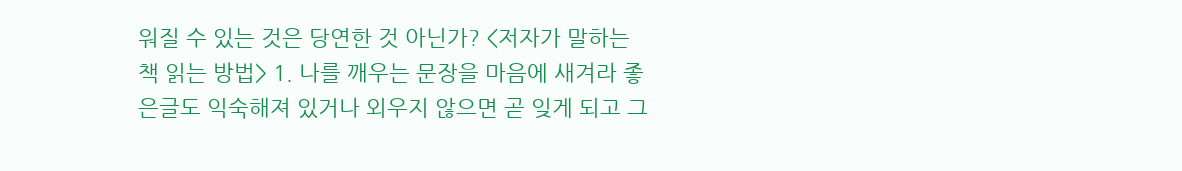워질 수 있는 것은 당연한 것 아닌가? <저자가 말하는 책 읽는 방법> 1. 나를 깨우는 문장을 마음에 새겨라 좋은글도 익숙해져 있거나 외우지 않으면 곧 잊게 되고 그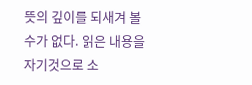뜻의 깊이를 되새겨 볼 수가 없다. 읽은 내용을 자기것으로 소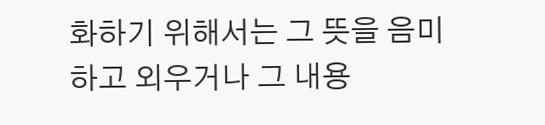화하기 위해서는 그 뜻을 음미하고 외우거나 그 내용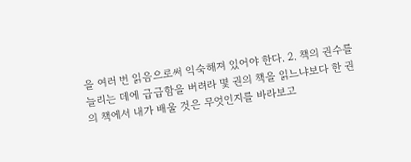을 여러 번 읽음으로써 익숙해져 있어야 한다. 2. 책의 권수를 늘리는 데에 급급함을 버려라 몇 권의 책을 읽느냐보다 한 권의 책에서 내가 배울 것은 무엇인지를 바라보고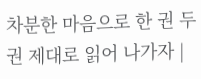차분한 마음으로 한 권 두권 제대로 읽어 나가자 |